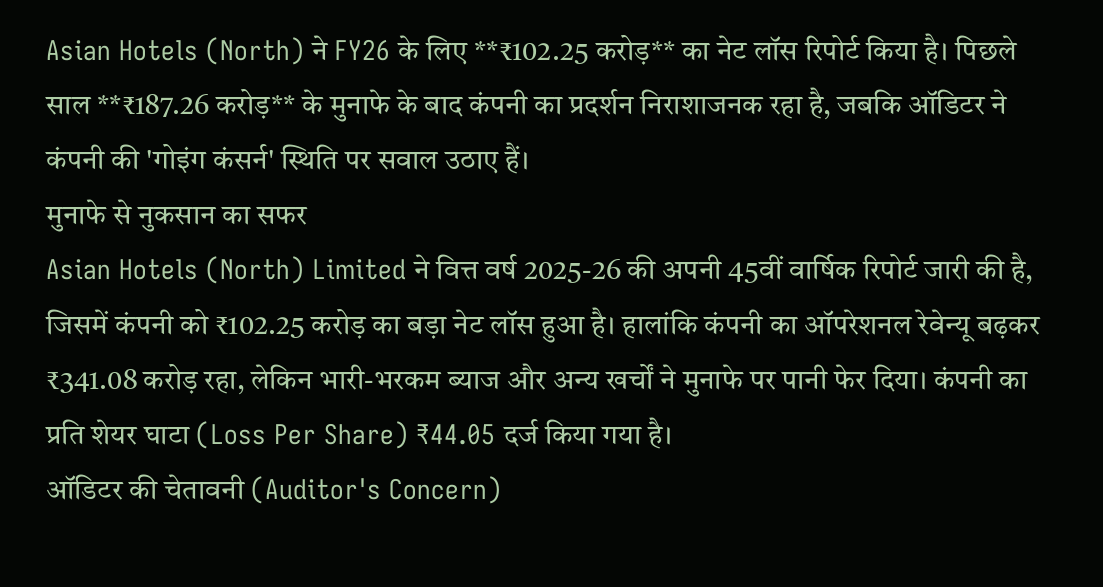Asian Hotels (North) ने FY26 के लिए **₹102.25 करोड़** का नेट लॉस रिपोर्ट किया है। पिछले साल **₹187.26 करोड़** के मुनाफे के बाद कंपनी का प्रदर्शन निराशाजनक रहा है, जबकि ऑडिटर ने कंपनी की 'गोइंग कंसर्न' स्थिति पर सवाल उठाए हैं।
मुनाफे से नुकसान का सफर
Asian Hotels (North) Limited ने वित्त वर्ष 2025-26 की अपनी 45वीं वार्षिक रिपोर्ट जारी की है, जिसमें कंपनी को ₹102.25 करोड़ का बड़ा नेट लॉस हुआ है। हालांकि कंपनी का ऑपरेशनल रेवेन्यू बढ़कर ₹341.08 करोड़ रहा, लेकिन भारी-भरकम ब्याज और अन्य खर्चों ने मुनाफे पर पानी फेर दिया। कंपनी का प्रति शेयर घाटा (Loss Per Share) ₹44.05 दर्ज किया गया है।
ऑडिटर की चेतावनी (Auditor's Concern)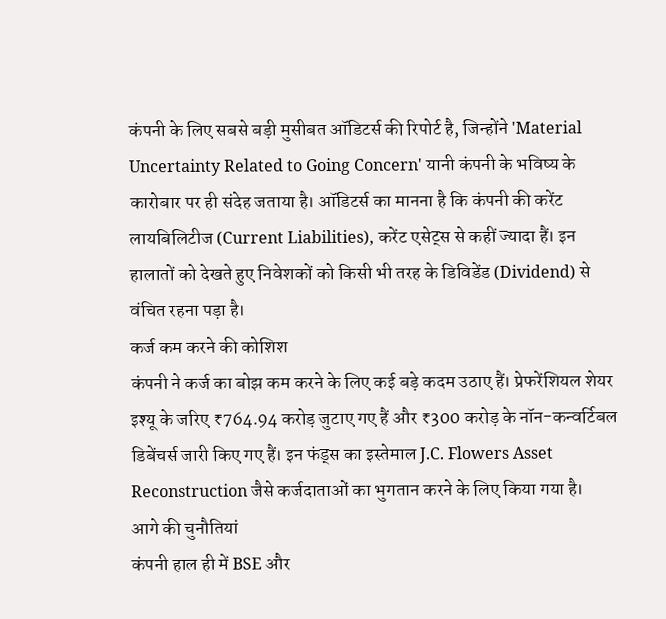कंपनी के लिए सबसे बड़ी मुसीबत ऑडिटर्स की रिपोर्ट है, जिन्होंने 'Material Uncertainty Related to Going Concern' यानी कंपनी के भविष्य के कारोबार पर ही संदेह जताया है। ऑडिटर्स का मानना है कि कंपनी की करेंट लायबिलिटीज (Current Liabilities), करेंट एसेट्स से कहीं ज्यादा हैं। इन हालातों को देखते हुए निवेशकों को किसी भी तरह के डिविडेंड (Dividend) से वंचित रहना पड़ा है।
कर्ज कम करने की कोशिश
कंपनी ने कर्ज का बोझ कम करने के लिए कई बड़े कदम उठाए हैं। प्रेफरेंशियल शेयर इश्यू के जरिए ₹764.94 करोड़ जुटाए गए हैं और ₹300 करोड़ के नॉन-कन्वर्टिबल डिबेंचर्स जारी किए गए हैं। इन फंड्स का इस्तेमाल J.C. Flowers Asset Reconstruction जैसे कर्जदाताओं का भुगतान करने के लिए किया गया है।
आगे की चुनौतियां
कंपनी हाल ही में BSE और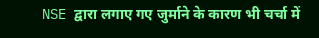NSE द्वारा लगाए गए जुर्माने के कारण भी चर्चा में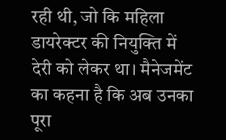रही थी, जो कि महिला डायरेक्टर की नियुक्ति में देरी को लेकर था। मैनेजमेंट का कहना है कि अब उनका पूरा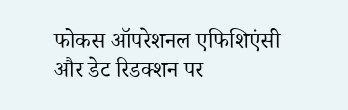फोकस ऑपरेशनल एफिशिएंसी और डेट रिडक्शन पर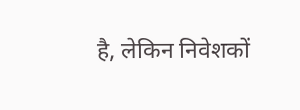है, लेकिन निवेशकों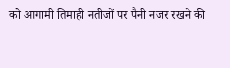को आगामी तिमाही नतीजों पर पैनी नजर रखने की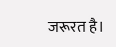जरूरत है।